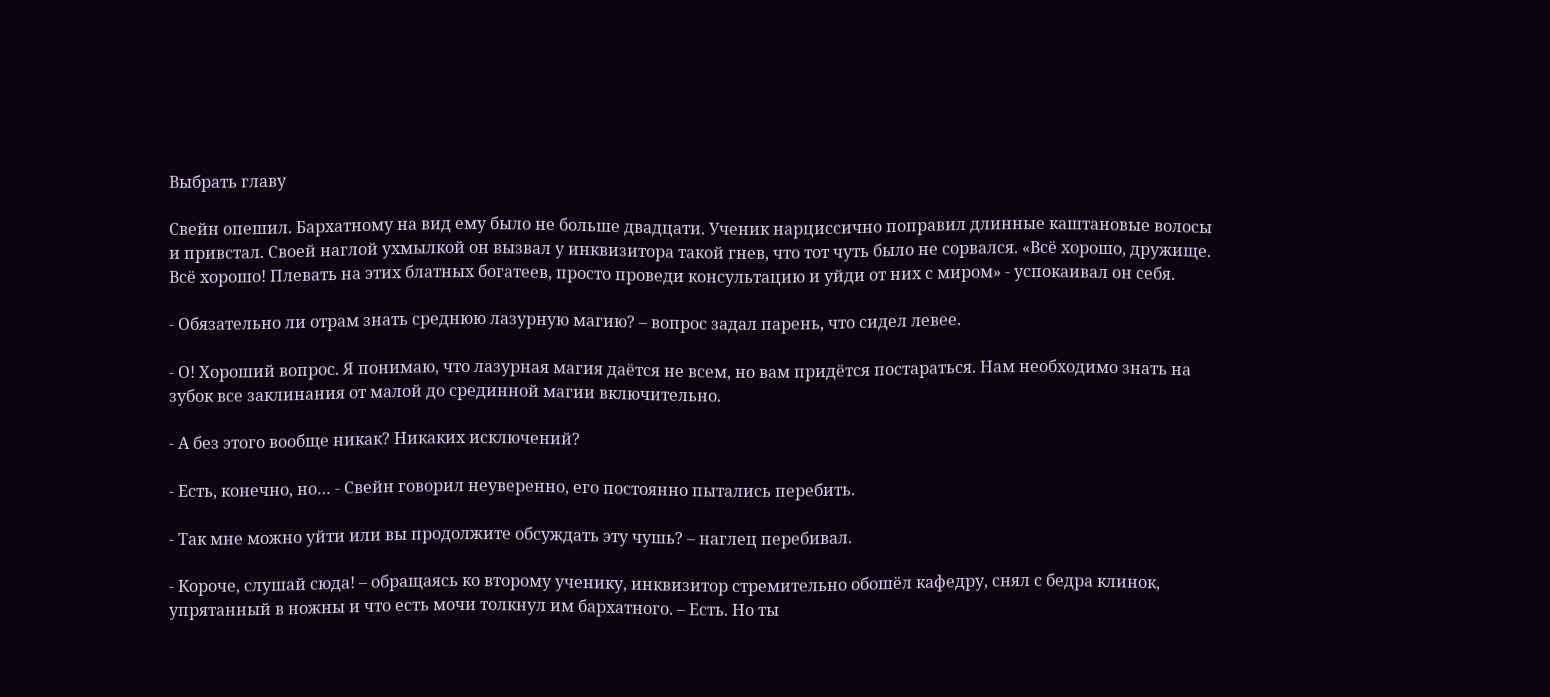Выбрать главу

Свейн опешил. Бархатному на вид ему было не больше двадцати. Ученик нарциссично поправил длинные каштановые волосы и привстал. Своей наглой ухмылкой он вызвал у инквизитора такой гнев, что тот чуть было не сорвался. «Всё хорошо, дружище. Всё хорошо! Плевать на этих блатных богатеев, просто проведи консультацию и уйди от них с миром» - успокаивал он себя.

- Обязательно ли отрам знать среднюю лазурную магию? – вопрос задал парень, что сидел левее.

- О! Хороший вопрос. Я понимаю, что лазурная магия даётся не всем, но вам придётся постараться. Нам необходимо знать на зубок все заклинания от малой до срединной магии включительно.

- А без этого вообще никак? Никаких исключений?

- Есть, конечно, но… - Свейн говорил неуверенно, его постоянно пытались перебить.

- Так мне можно уйти или вы продолжите обсуждать эту чушь? – наглец перебивал.

- Короче, слушай сюда! – обращаясь ко второму ученику, инквизитор стремительно обошёл кафедру, снял с бедра клинок, упрятанный в ножны и что есть мочи толкнул им бархатного. – Есть. Но ты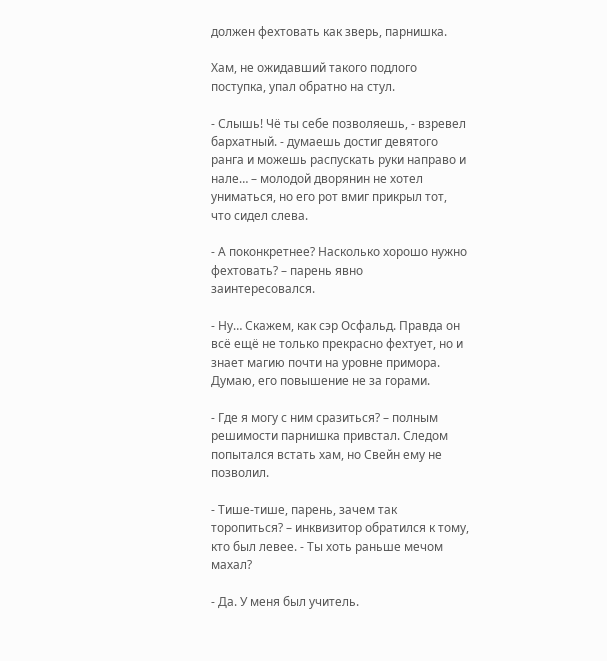должен фехтовать как зверь, парнишка.

Хам, не ожидавший такого подлого поступка, упал обратно на стул.

- Слышь! Чё ты себе позволяешь, - взревел бархатный. - думаешь достиг девятого ранга и можешь распускать руки направо и нале… – молодой дворянин не хотел униматься, но его рот вмиг прикрыл тот, что сидел слева.

- А поконкретнее? Насколько хорошо нужно фехтовать? – парень явно заинтересовался.

- Ну… Скажем, как сэр Осфальд. Правда он всё ещё не только прекрасно фехтует, но и знает магию почти на уровне примора. Думаю, его повышение не за горами.

- Где я могу с ним сразиться? – полным решимости парнишка привстал. Следом попытался встать хам, но Свейн ему не позволил.

- Тише-тише, парень, зачем так торопиться? – инквизитор обратился к тому, кто был левее. - Ты хоть раньше мечом махал?

- Да. У меня был учитель.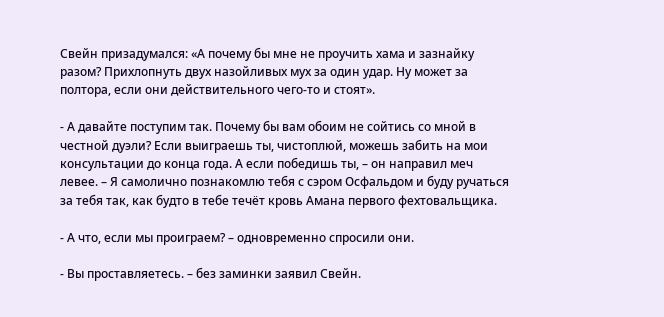Свейн призадумался: «А почему бы мне не проучить хама и зазнайку разом? Прихлопнуть двух назойливых мух за один удар. Ну может за полтора, если они действительного чего-то и стоят».

- А давайте поступим так. Почему бы вам обоим не сойтись со мной в честной дуэли? Если выиграешь ты, чистоплюй, можешь забить на мои консультации до конца года. А если победишь ты, – он направил меч левее. – Я самолично познакомлю тебя с сэром Осфальдом и буду ручаться за тебя так, как будто в тебе течёт кровь Амана первого фехтовальщика.

- А что, если мы проиграем? – одновременно спросили они.

- Вы проставляетесь. – без заминки заявил Свейн.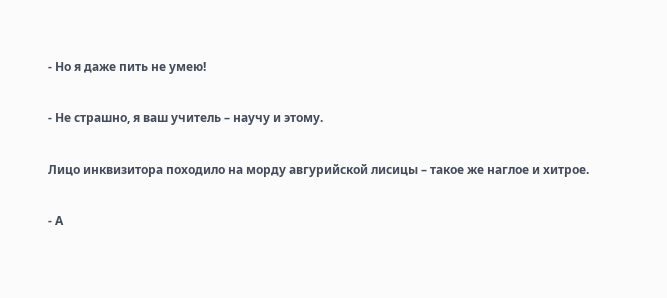- Но я даже пить не умею!

- Не страшно, я ваш учитель – научу и этому.

Лицо инквизитора походило на морду авгурийской лисицы – такое же наглое и хитрое.

- А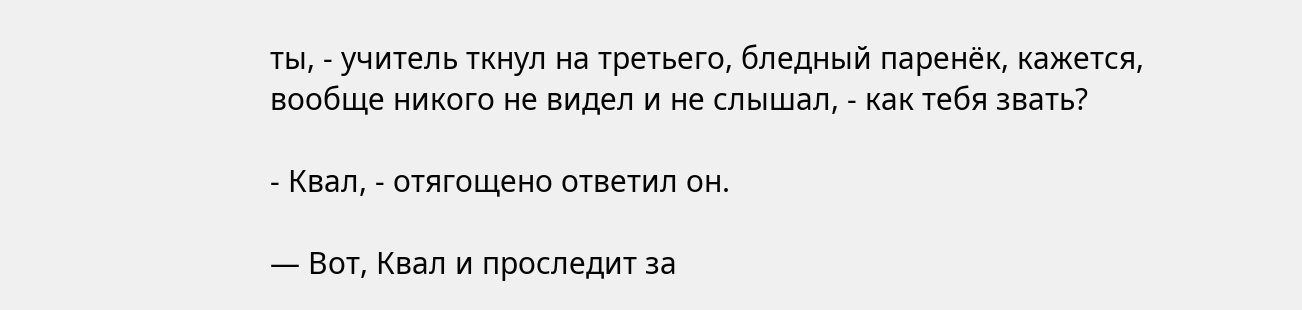ты, - учитель ткнул на третьего, бледный паренёк, кажется, вообще никого не видел и не слышал, - как тебя звать?

- Квал, - отягощено ответил он.

— Вот, Квал и проследит за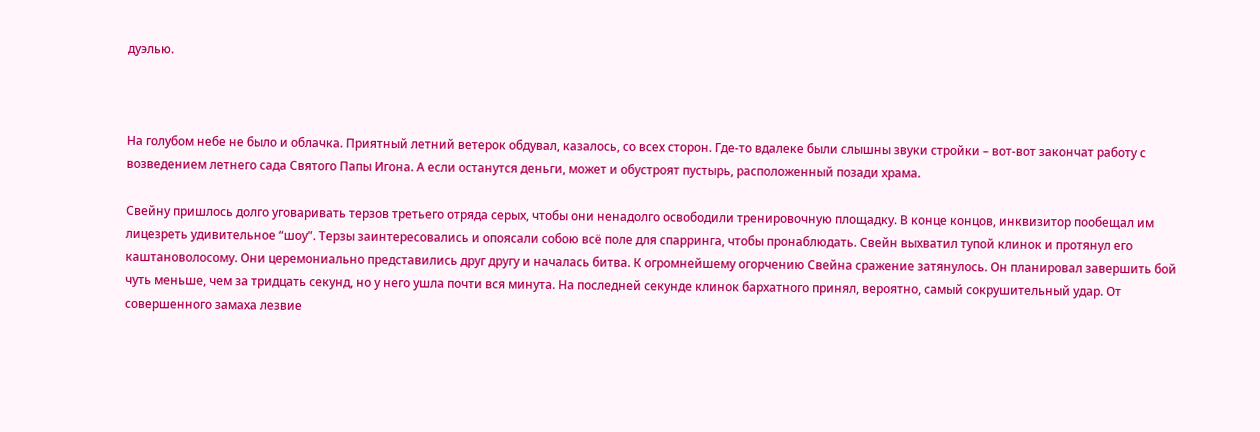дуэлью.



На голубом небе не было и облачка. Приятный летний ветерок обдувал, казалось, со всех сторон. Где-то вдалеке были слышны звуки стройки – вот-вот закончат работу с возведением летнего сада Святого Папы Игона. А если останутся деньги, может и обустроят пустырь, расположенный позади храма.

Свейну пришлось долго уговаривать терзов третьего отряда серых, чтобы они ненадолго освободили тренировочную площадку. В конце концов, инквизитор пообещал им лицезреть удивительное “шоу”. Терзы заинтересовались и опоясали собою всё поле для спарринга, чтобы пронаблюдать. Свейн выхватил тупой клинок и протянул его каштановолосому. Они церемониально представились друг другу и началась битва. К огромнейшему огорчению Свейна сражение затянулось. Он планировал завершить бой чуть меньше, чем за тридцать секунд, но у него ушла почти вся минута. На последней секунде клинок бархатного принял, вероятно, самый сокрушительный удар. От совершенного замаха лезвие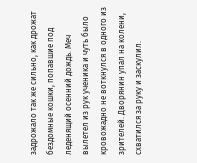задрожало так же сильно, как дрожат бездомные кошки, попавшие под леденящий осенний дождь. Меч вылетел из рук ученика и чуть было кровожадно не воткнулся в одного из зрителей. Дворянин упал на колени, схватился за руку и заскулил.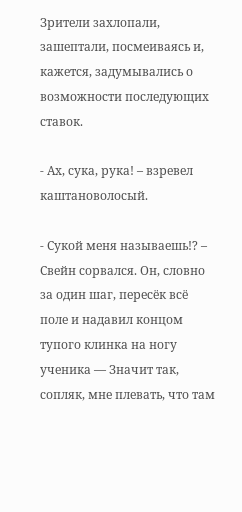Зрители захлопали, зашептали, посмеиваясь и, кажется, задумывались о возможности последующих ставок.

- Ах, сука, рука! – взревел каштановолосый.

- Сукой меня называешь!? – Свейн сорвался. Он, словно за один шаг, пересёк всё поле и надавил концом тупого клинка на ногу ученика — Значит так, сопляк, мне плевать, что там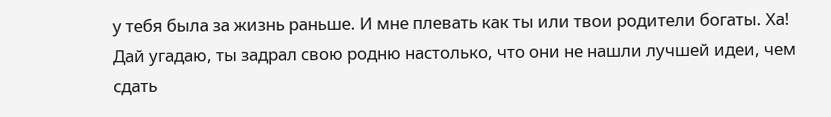у тебя была за жизнь раньше. И мне плевать как ты или твои родители богаты. Ха! Дай угадаю, ты задрал свою родню настолько, что они не нашли лучшей идеи, чем сдать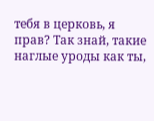тебя в церковь, я прав? Так знай, такие наглые уроды как ты,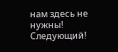нам здесь не нужны! Следующий!